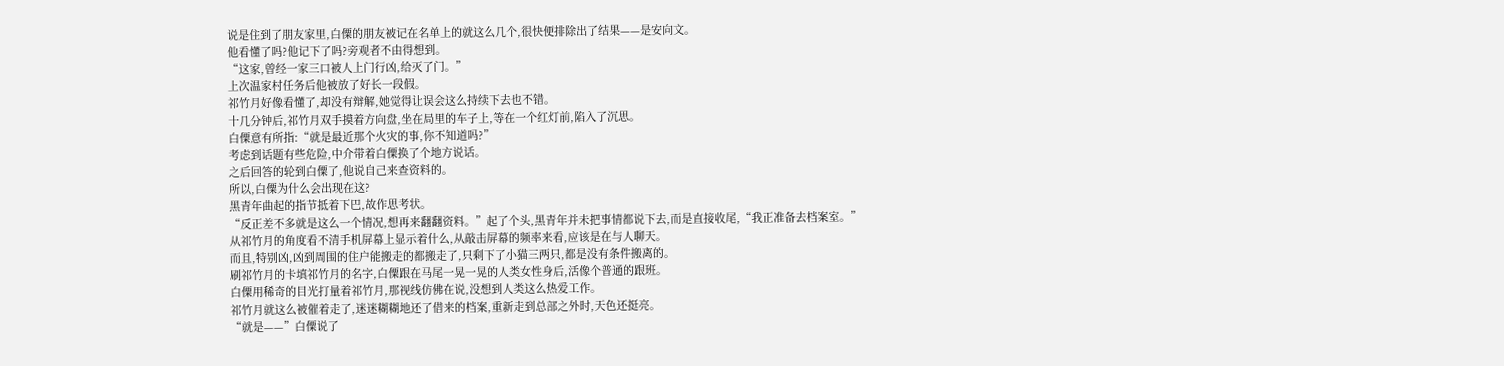说是住到了朋友家里,白僳的朋友被记在名单上的就这么几个,很快便排除出了结果——是安向文。
他看懂了吗?他记下了吗?旁观者不由得想到。
“这家,曾经一家三口被人上门行凶,给灭了门。”
上次温家村任务后他被放了好长一段假。
祁竹月好像看懂了,却没有辩解,她觉得让误会这么持续下去也不错。
十几分钟后,祁竹月双手摸着方向盘,坐在局里的车子上,等在一个红灯前,陷入了沉思。
白僳意有所指:“就是最近那个火灾的事,你不知道吗?”
考虑到话题有些危险,中介带着白僳换了个地方说话。
之后回答的轮到白僳了,他说自己来查资料的。
所以,白僳为什么会出现在这?
黑青年曲起的指节抵着下巴,故作思考状。
“反正差不多就是这么一个情况,想再来翻翻资料。”起了个头,黑青年并未把事情都说下去,而是直接收尾,“我正准备去档案室。”
从祁竹月的角度看不清手机屏幕上显示着什么,从敲击屏幕的频率来看,应该是在与人聊天。
而且,特别凶,凶到周围的住户能搬走的都搬走了,只剩下了小猫三两只,都是没有条件搬离的。
刷祁竹月的卡填祁竹月的名字,白僳跟在马尾一晃一晃的人类女性身后,活像个普通的跟班。
白僳用稀奇的目光打量着祁竹月,那视线仿佛在说,没想到人类这么热爱工作。
祁竹月就这么被催着走了,迷迷糊糊地还了借来的档案,重新走到总部之外时,天色还挺亮。
“就是——”白僳说了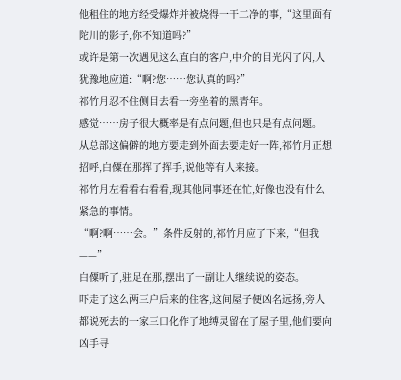他租住的地方经受爆炸并被烧得一干二净的事,“这里面有陀川的影子,你不知道吗?”
或许是第一次遇见这么直白的客户,中介的目光闪了闪,人犹豫地应道:“啊?您……您认真的吗?”
祁竹月忍不住侧目去看一旁坐着的黑青年。
感觉……房子很大概率是有点问题,但也只是有点问题。
从总部这偏僻的地方要走到外面去要走好一阵,祁竹月正想招呼,白僳在那挥了挥手,说他等有人来接。
祁竹月左看看右看看,现其他同事还在忙,好像也没有什么紧急的事情。
“啊?啊……会。”条件反射的,祁竹月应了下来,“但我——”
白僳听了,驻足在那,摆出了一副让人继续说的姿态。
吓走了这么两三户后来的住客,这间屋子便凶名远扬,旁人都说死去的一家三口化作了地缚灵留在了屋子里,他们要向凶手寻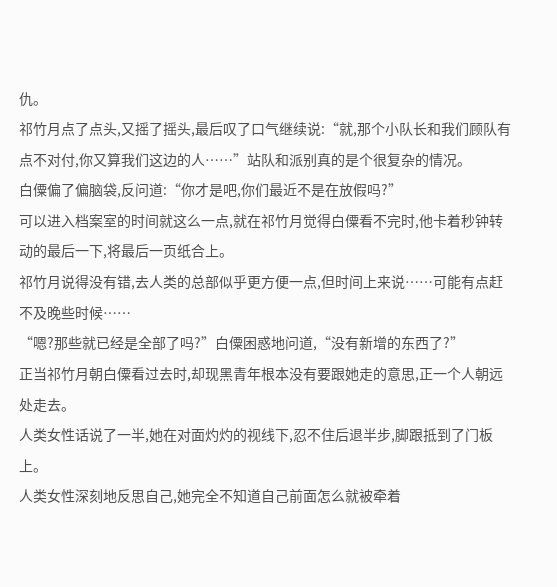仇。
祁竹月点了点头,又摇了摇头,最后叹了口气继续说:“就,那个小队长和我们顾队有点不对付,你又算我们这边的人……”站队和派别真的是个很复杂的情况。
白僳偏了偏脑袋,反问道:“你才是吧,你们最近不是在放假吗?”
可以进入档案室的时间就这么一点,就在祁竹月觉得白僳看不完时,他卡着秒钟转动的最后一下,将最后一页纸合上。
祁竹月说得没有错,去人类的总部似乎更方便一点,但时间上来说……可能有点赶不及晚些时候……
“嗯?那些就已经是全部了吗?”白僳困惑地问道,“没有新增的东西了?”
正当祁竹月朝白僳看过去时,却现黑青年根本没有要跟她走的意思,正一个人朝远处走去。
人类女性话说了一半,她在对面灼灼的视线下,忍不住后退半步,脚跟抵到了门板上。
人类女性深刻地反思自己,她完全不知道自己前面怎么就被牵着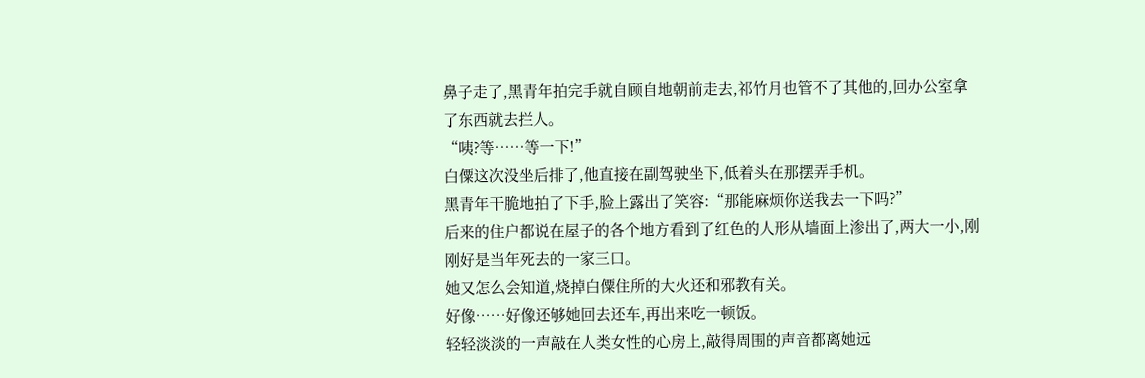鼻子走了,黑青年拍完手就自顾自地朝前走去,祁竹月也管不了其他的,回办公室拿了东西就去拦人。
“咦?等……等一下!”
白僳这次没坐后排了,他直接在副驾驶坐下,低着头在那摆弄手机。
黑青年干脆地拍了下手,脸上露出了笑容:“那能麻烦你送我去一下吗?”
后来的住户都说在屋子的各个地方看到了红色的人形从墙面上渗出了,两大一小,刚刚好是当年死去的一家三口。
她又怎么会知道,烧掉白僳住所的大火还和邪教有关。
好像……好像还够她回去还车,再出来吃一顿饭。
轻轻淡淡的一声敲在人类女性的心房上,敲得周围的声音都离她远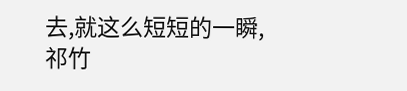去,就这么短短的一瞬,祁竹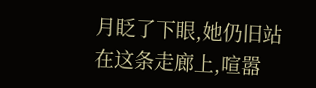月眨了下眼,她仍旧站在这条走廊上,喧嚣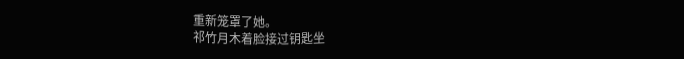重新笼罩了她。
祁竹月木着脸接过钥匙坐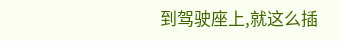到驾驶座上,就这么插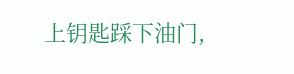上钥匙踩下油门,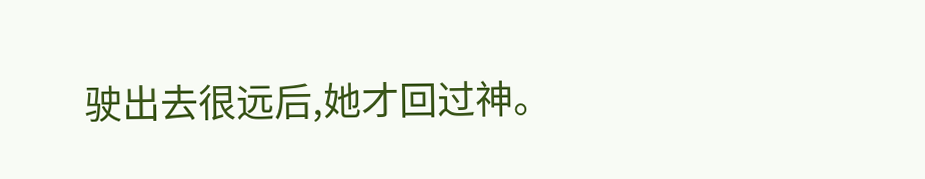驶出去很远后,她才回过神。